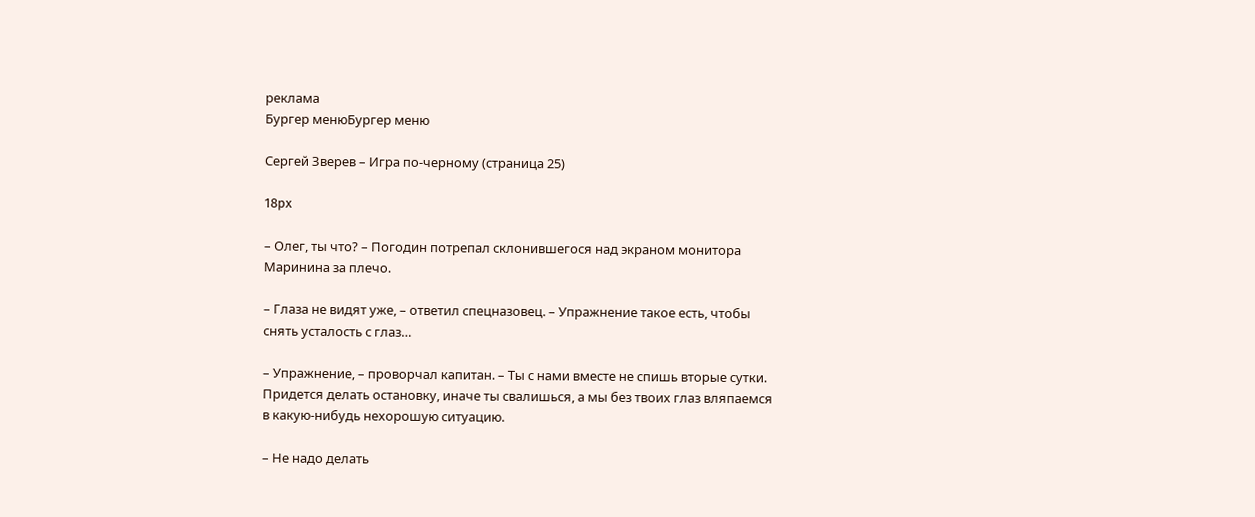реклама
Бургер менюБургер меню

Сергей Зверев – Игра по-черному (страница 25)

18px

– Олег, ты что? – Погодин потрепал склонившегося над экраном монитора Маринина за плечо.

– Глаза не видят уже, – ответил спецназовец. – Упражнение такое есть, чтобы снять усталость с глаз…

– Упражнение, – проворчал капитан. – Ты с нами вместе не спишь вторые сутки. Придется делать остановку, иначе ты свалишься, а мы без твоих глаз вляпаемся в какую-нибудь нехорошую ситуацию.

– Не надо делать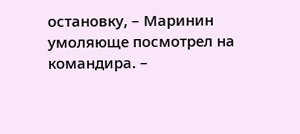остановку, – Маринин умоляюще посмотрел на командира. –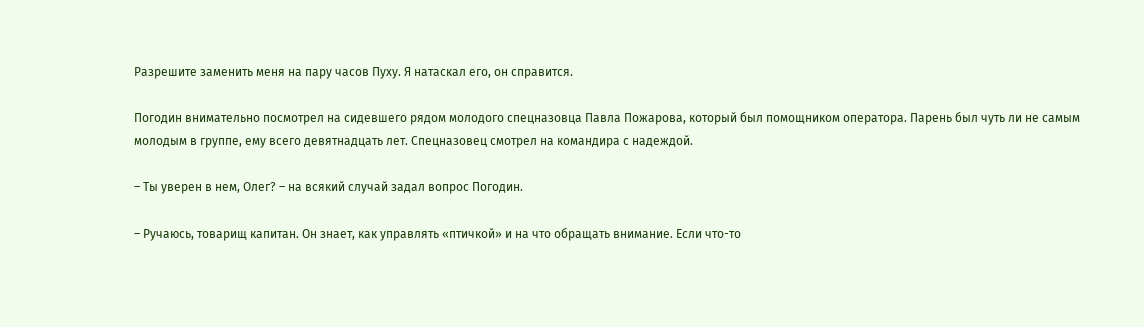Разрешите заменить меня на пару часов Пуху. Я натаскал его, он справится.

Погодин внимательно посмотрел на сидевшего рядом молодого спецназовца Павла Пожарова, который был помощником оператора. Парень был чуть ли не самым молодым в группе, ему всего девятнадцать лет. Спецназовец смотрел на командира с надеждой.

– Ты уверен в нем, Олег? – на всякий случай задал вопрос Погодин.

– Ручаюсь, товарищ капитан. Он знает, как управлять «птичкой» и на что обращать внимание. Если что-то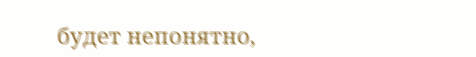будет непонятно,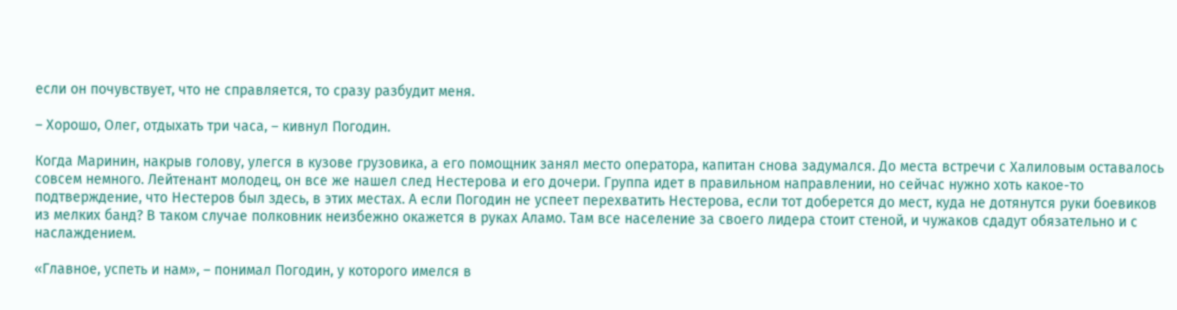если он почувствует, что не справляется, то сразу разбудит меня.

– Хорошо, Олег, отдыхать три часа, – кивнул Погодин.

Когда Маринин, накрыв голову, улегся в кузове грузовика, а его помощник занял место оператора, капитан снова задумался. До места встречи с Халиловым оставалось совсем немного. Лейтенант молодец, он все же нашел след Нестерова и его дочери. Группа идет в правильном направлении, но сейчас нужно хоть какое-то подтверждение, что Нестеров был здесь, в этих местах. А если Погодин не успеет перехватить Нестерова, если тот доберется до мест, куда не дотянутся руки боевиков из мелких банд? В таком случае полковник неизбежно окажется в руках Аламо. Там все население за своего лидера стоит стеной, и чужаков сдадут обязательно и с наслаждением.

«Главное, успеть и нам», – понимал Погодин, у которого имелся в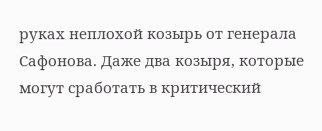руках неплохой козырь от генерала Сафонова. Даже два козыря, которые могут сработать в критический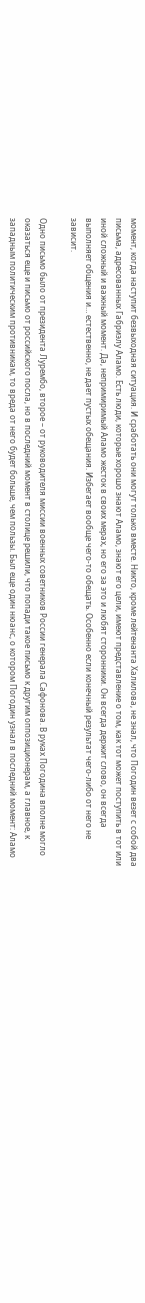момент, когда наступит безвыходная ситуация. И сработать они могут только вместе. Никто, кроме лейтенанта Халилова, не знал, что Погодин везет с собой два письма, адресованных Габриэлу Аламо. Есть люди, которые хорошо знают Аламо, знают его цели, имеют представление о том, как тот может поступить в тот или иной сложный и важный момент. Да, непримиримый Аламо жесток в своих мерах, но его за это и любят сторонники. Он всегда держит слово, он всегда выполняет общения и… естественно, не дает пустых обещания. Избегает вообще чего-то обещать. Особенно если конечный результат чего-либо от него не зависит.

Одно письмо было от президента Лурембо, второе – от руководителя миссии военных советников России генерала Сафонова. В руках Погодина вполне могло оказаться еще и письмо от российского посла, но в последний момент в столице решили, что попади такое письмо к другим оппозиционерам, а главное, к западным политическим противникам, то вреда от него будет больше, чем пользы. Был еще один нюанс, о котором Погодин узнал в последний момент: Аламо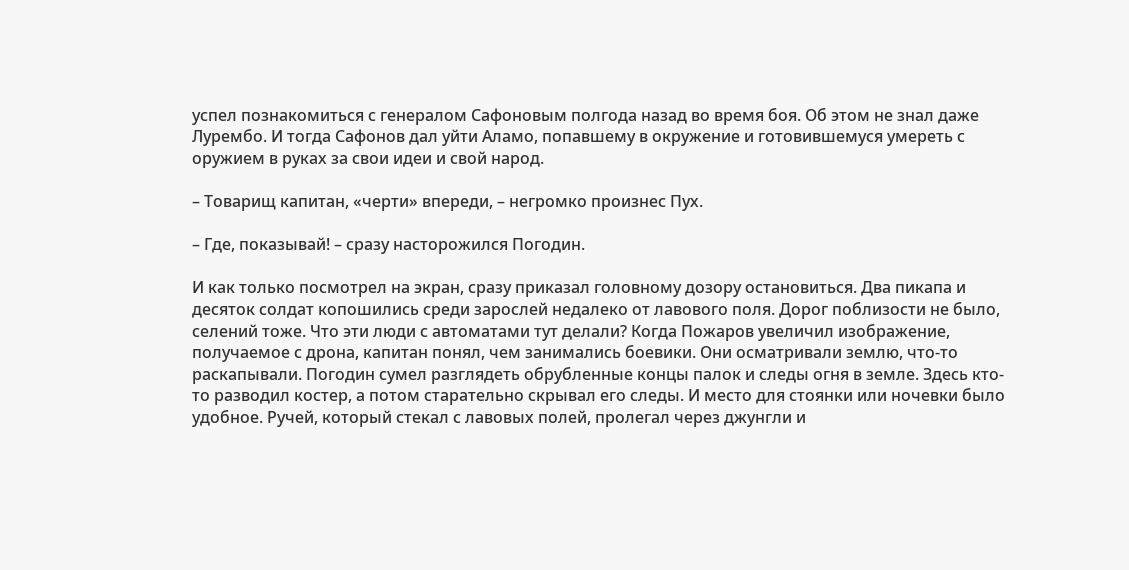успел познакомиться с генералом Сафоновым полгода назад во время боя. Об этом не знал даже Лурембо. И тогда Сафонов дал уйти Аламо, попавшему в окружение и готовившемуся умереть с оружием в руках за свои идеи и свой народ.

– Товарищ капитан, «черти» впереди, – негромко произнес Пух.

– Где, показывай! – сразу насторожился Погодин.

И как только посмотрел на экран, сразу приказал головному дозору остановиться. Два пикапа и десяток солдат копошились среди зарослей недалеко от лавового поля. Дорог поблизости не было, селений тоже. Что эти люди с автоматами тут делали? Когда Пожаров увеличил изображение, получаемое с дрона, капитан понял, чем занимались боевики. Они осматривали землю, что-то раскапывали. Погодин сумел разглядеть обрубленные концы палок и следы огня в земле. Здесь кто-то разводил костер, а потом старательно скрывал его следы. И место для стоянки или ночевки было удобное. Ручей, который стекал с лавовых полей, пролегал через джунгли и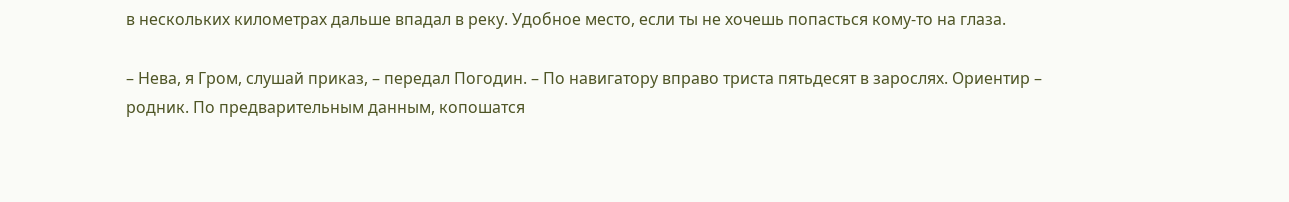в нескольких километрах дальше впадал в реку. Удобное место, если ты не хочешь попасться кому-то на глаза.

– Нева, я Гром, слушай приказ, – передал Погодин. – По навигатору вправо триста пятьдесят в зарослях. Ориентир – родник. По предварительным данным, копошатся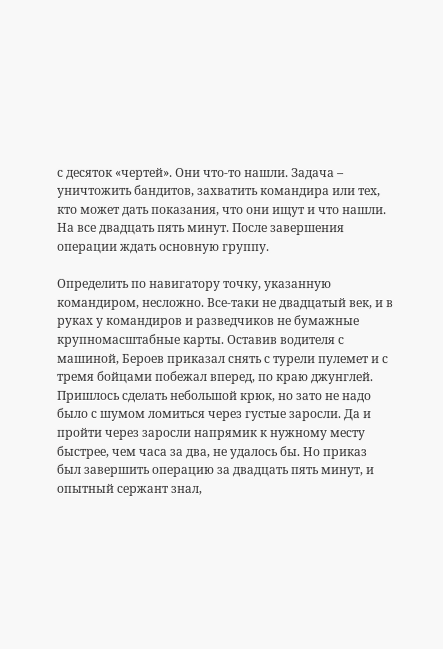с десяток «чертей». Они что-то нашли. Задача – уничтожить бандитов, захватить командира или тех, кто может дать показания, что они ищут и что нашли. На все двадцать пять минут. После завершения операции ждать основную группу.

Определить по навигатору точку, указанную командиром, несложно. Все-таки не двадцатый век, и в руках у командиров и разведчиков не бумажные крупномасштабные карты. Оставив водителя с машиной, Бероев приказал снять с турели пулемет и с тремя бойцами побежал вперед, по краю джунглей. Пришлось сделать небольшой крюк, но зато не надо было с шумом ломиться через густые заросли. Да и пройти через заросли напрямик к нужному месту быстрее, чем часа за два, не удалось бы. Но приказ был завершить операцию за двадцать пять минут, и опытный сержант знал,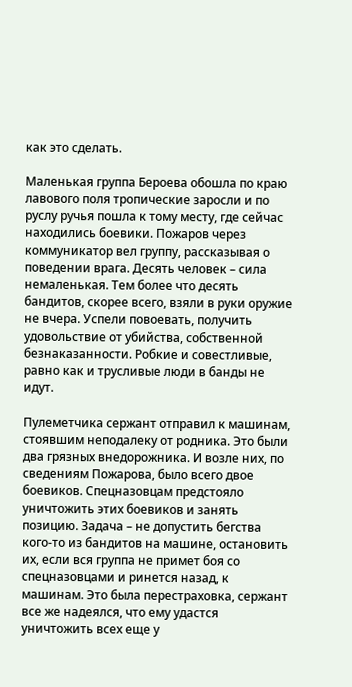как это сделать.

Маленькая группа Бероева обошла по краю лавового поля тропические заросли и по руслу ручья пошла к тому месту, где сейчас находились боевики. Пожаров через коммуникатор вел группу, рассказывая о поведении врага. Десять человек – сила немаленькая. Тем более что десять бандитов, скорее всего, взяли в руки оружие не вчера. Успели повоевать, получить удовольствие от убийства, собственной безнаказанности. Робкие и совестливые, равно как и трусливые люди в банды не идут.

Пулеметчика сержант отправил к машинам, стоявшим неподалеку от родника. Это были два грязных внедорожника. И возле них, по сведениям Пожарова, было всего двое боевиков. Спецназовцам предстояло уничтожить этих боевиков и занять позицию. Задача – не допустить бегства кого-то из бандитов на машине, остановить их, если вся группа не примет боя со спецназовцами и ринется назад, к машинам. Это была перестраховка, сержант все же надеялся, что ему удастся уничтожить всех еще у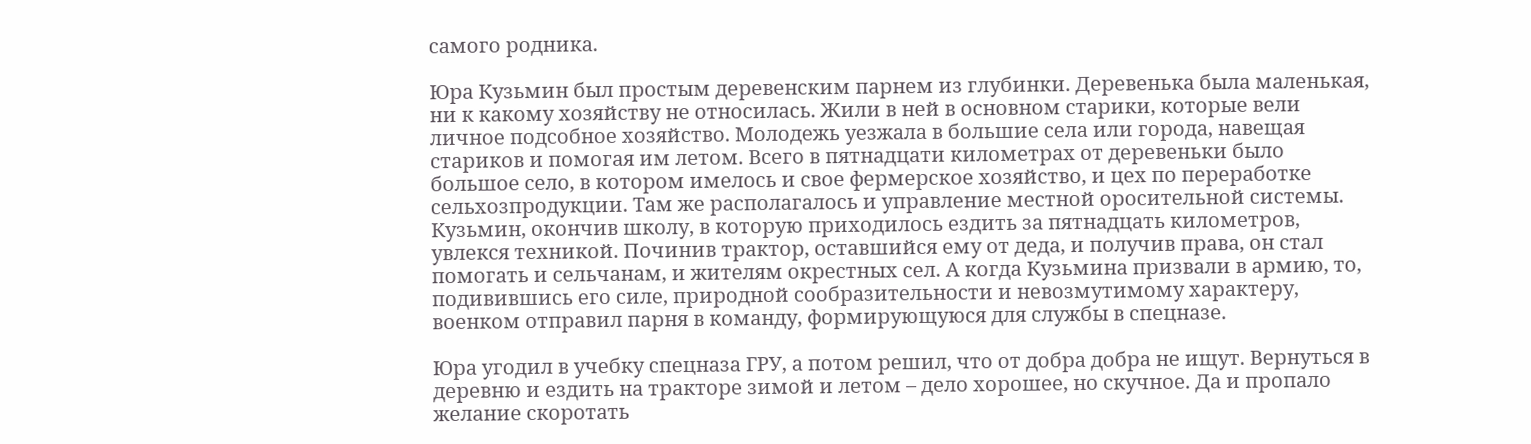самого родника.

Юра Кузьмин был простым деревенским парнем из глубинки. Деревенька была маленькая, ни к какому хозяйству не относилась. Жили в ней в основном старики, которые вели личное подсобное хозяйство. Молодежь уезжала в большие села или города, навещая стариков и помогая им летом. Всего в пятнадцати километрах от деревеньки было большое село, в котором имелось и свое фермерское хозяйство, и цех по переработке сельхозпродукции. Там же располагалось и управление местной оросительной системы. Кузьмин, окончив школу, в которую приходилось ездить за пятнадцать километров, увлекся техникой. Починив трактор, оставшийся ему от деда, и получив права, он стал помогать и сельчанам, и жителям окрестных сел. А когда Кузьмина призвали в армию, то, подивившись его силе, природной сообразительности и невозмутимому характеру, военком отправил парня в команду, формирующуюся для службы в спецназе.

Юра угодил в учебку спецназа ГРУ, а потом решил, что от добра добра не ищут. Вернуться в деревню и ездить на тракторе зимой и летом – дело хорошее, но скучное. Да и пропало желание скоротать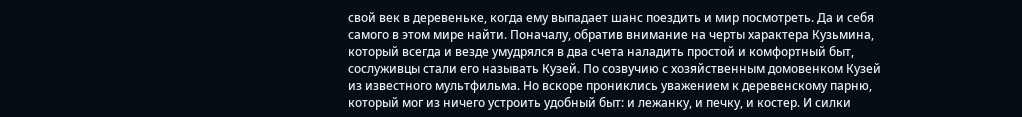свой век в деревеньке, когда ему выпадает шанс поездить и мир посмотреть. Да и себя самого в этом мире найти. Поначалу, обратив внимание на черты характера Кузьмина, который всегда и везде умудрялся в два счета наладить простой и комфортный быт, сослуживцы стали его называть Кузей. По созвучию с хозяйственным домовенком Кузей из известного мультфильма. Но вскоре прониклись уважением к деревенскому парню, который мог из ничего устроить удобный быт: и лежанку, и печку, и костер. И силки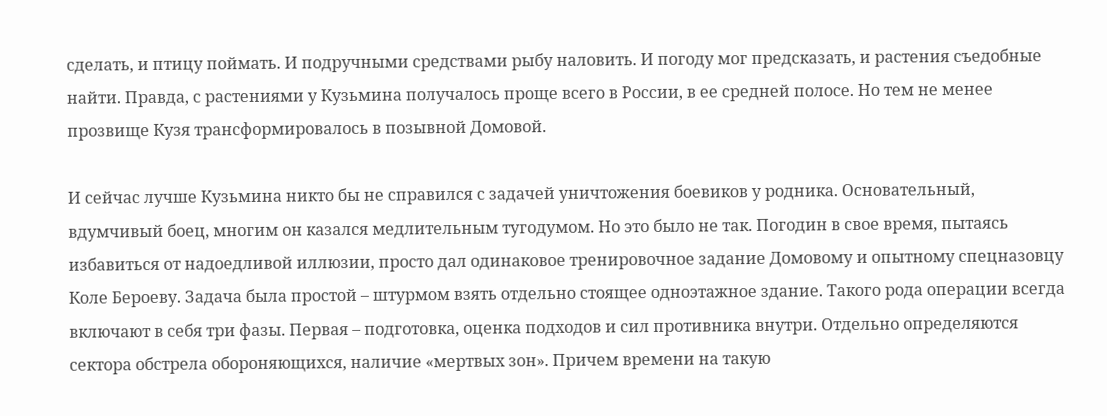сделать, и птицу поймать. И подручными средствами рыбу наловить. И погоду мог предсказать, и растения съедобные найти. Правда, с растениями у Кузьмина получалось проще всего в России, в ее средней полосе. Но тем не менее прозвище Кузя трансформировалось в позывной Домовой.

И сейчас лучше Кузьмина никто бы не справился с задачей уничтожения боевиков у родника. Основательный, вдумчивый боец, многим он казался медлительным тугодумом. Но это было не так. Погодин в свое время, пытаясь избавиться от надоедливой иллюзии, просто дал одинаковое тренировочное задание Домовому и опытному спецназовцу Коле Бероеву. Задача была простой – штурмом взять отдельно стоящее одноэтажное здание. Такого рода операции всегда включают в себя три фазы. Первая – подготовка, оценка подходов и сил противника внутри. Отдельно определяются сектора обстрела обороняющихся, наличие «мертвых зон». Причем времени на такую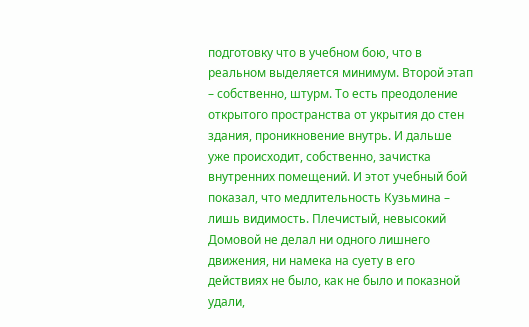подготовку что в учебном бою, что в реальном выделяется минимум. Второй этап – собственно, штурм. То есть преодоление открытого пространства от укрытия до стен здания, проникновение внутрь. И дальше уже происходит, собственно, зачистка внутренних помещений. И этот учебный бой показал, что медлительность Кузьмина – лишь видимость. Плечистый, невысокий Домовой не делал ни одного лишнего движения, ни намека на суету в его действиях не было, как не было и показной удали,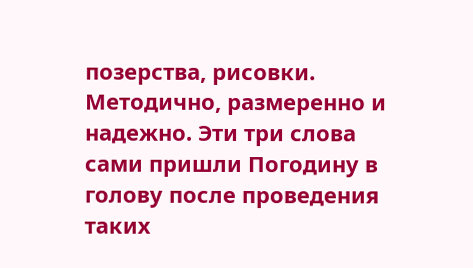позерства, рисовки. Методично, размеренно и надежно. Эти три слова сами пришли Погодину в голову после проведения таких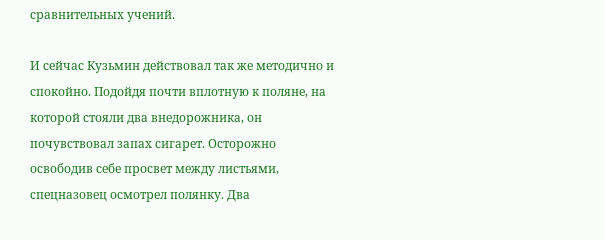сравнительных учений.

И сейчас Кузьмин действовал так же методично и спокойно. Подойдя почти вплотную к поляне, на которой стояли два внедорожника, он почувствовал запах сигарет. Осторожно освободив себе просвет между листьями, спецназовец осмотрел полянку. Два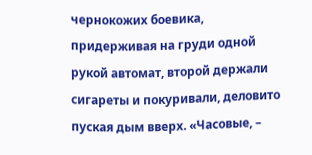чернокожих боевика, придерживая на груди одной рукой автомат, второй держали сигареты и покуривали, деловито пуская дым вверх. «Часовые, –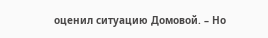оценил ситуацию Домовой. – Но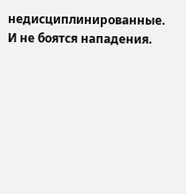недисциплинированные. И не боятся нападения.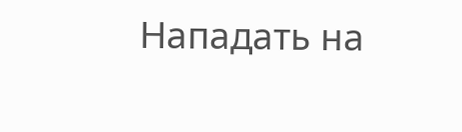Нападать на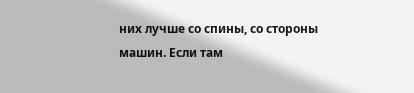них лучше со спины, со стороны машин. Если там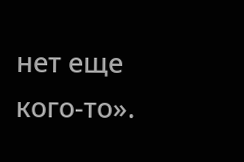нет еще кого-то».